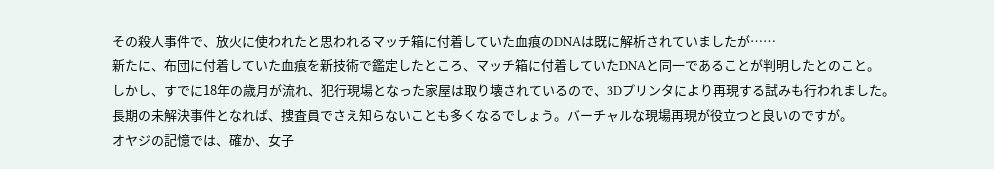その殺人事件で、放火に使われたと思われるマッチ箱に付着していた血痕のDNAは既に解析されていましたが……
新たに、布団に付着していた血痕を新技術で鑑定したところ、マッチ箱に付着していたDNAと同一であることが判明したとのこと。
しかし、すでに18年の歳月が流れ、犯行現場となった家屋は取り壊されているので、3Dプリンタにより再現する試みも行われました。
長期の未解決事件となれば、捜査員でさえ知らないことも多くなるでしょう。バーチャルな現場再現が役立つと良いのですが。
オヤジの記憶では、確か、女子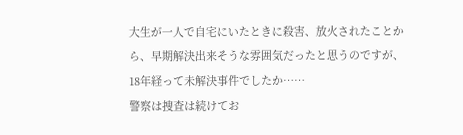大生が一人で自宅にいたときに殺害、放火されたことから、早期解決出来そうな雰囲気だったと思うのですが、18年経って未解決事件でしたか……
警察は捜査は続けてお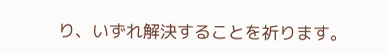り、いずれ解決することを祈ります。